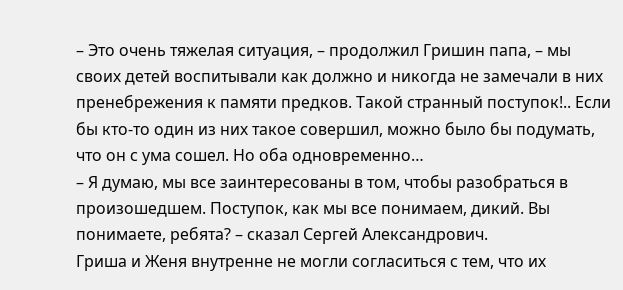– Это очень тяжелая ситуация, – продолжил Гришин папа, – мы своих детей воспитывали как должно и никогда не замечали в них пренебрежения к памяти предков. Такой странный поступок!.. Если бы кто-то один из них такое совершил, можно было бы подумать, что он с ума сошел. Но оба одновременно…
– Я думаю, мы все заинтересованы в том, чтобы разобраться в произошедшем. Поступок, как мы все понимаем, дикий. Вы понимаете, ребята? – сказал Сергей Александрович.
Гриша и Женя внутренне не могли согласиться с тем, что их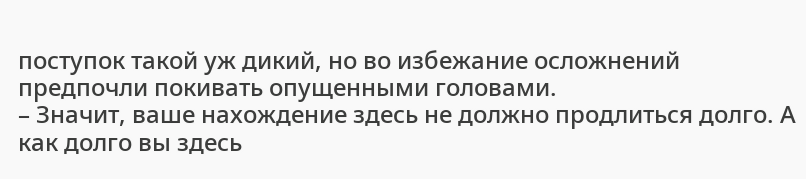поступок такой уж дикий, но во избежание осложнений предпочли покивать опущенными головами.
– Значит, ваше нахождение здесь не должно продлиться долго. А как долго вы здесь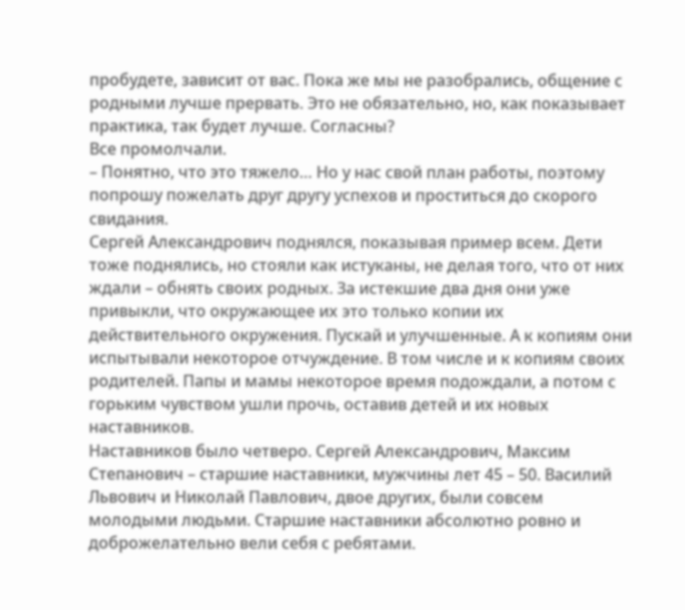пробудете, зависит от вас. Пока же мы не разобрались, общение с родными лучше прервать. Это не обязательно, но, как показывает практика, так будет лучше. Согласны?
Все промолчали.
– Понятно, что это тяжело… Но у нас свой план работы, поэтому попрошу пожелать друг другу успехов и проститься до скорого свидания.
Сергей Александрович поднялся, показывая пример всем. Дети тоже поднялись, но стояли как истуканы, не делая того, что от них ждали – обнять своих родных. За истекшие два дня они уже привыкли, что окружающее их это только копии их действительного окружения. Пускай и улучшенные. А к копиям они испытывали некоторое отчуждение. В том числе и к копиям своих родителей. Папы и мамы некоторое время подождали, а потом с горьким чувством ушли прочь, оставив детей и их новых наставников.
Наставников было четверо. Сергей Александрович, Максим Степанович – старшие наставники, мужчины лет 45 – 50. Василий Львович и Николай Павлович, двое других, были совсем молодыми людьми. Старшие наставники абсолютно ровно и доброжелательно вели себя с ребятами.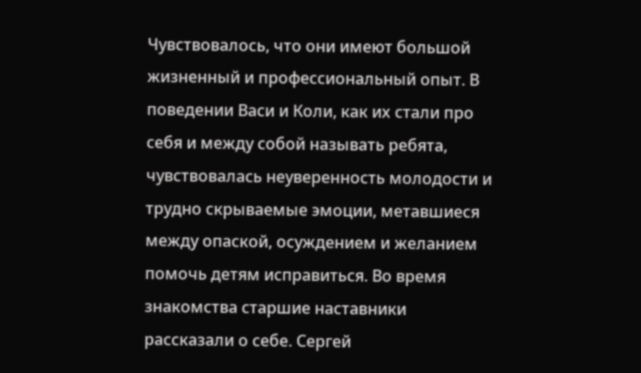Чувствовалось, что они имеют большой жизненный и профессиональный опыт. В поведении Васи и Коли, как их стали про себя и между собой называть ребята, чувствовалась неуверенность молодости и трудно скрываемые эмоции, метавшиеся между опаской, осуждением и желанием помочь детям исправиться. Во время знакомства старшие наставники рассказали о себе. Сергей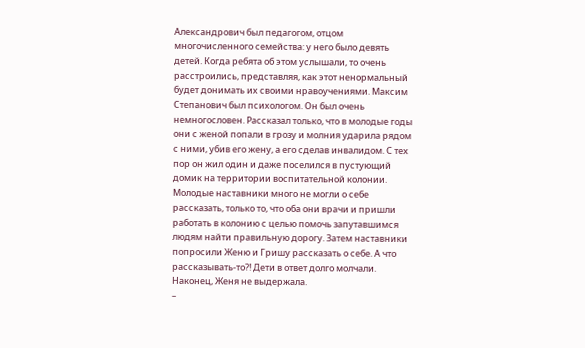Александрович был педагогом, отцом многочисленного семейства: у него было девять детей. Когда ребята об этом услышали, то очень расстроились, представляя, как этот ненормальный будет донимать их своими нравоучениями. Максим Степанович был психологом. Он был очень немногословен. Рассказал только, что в молодые годы они с женой попали в грозу и молния ударила рядом с ними, убив его жену, а его сделав инвалидом. С тех пор он жил один и даже поселился в пустующий домик на территории воспитательной колонии. Молодые наставники много не могли о себе рассказать, только то, что оба они врачи и пришли работать в колонию с целью помочь запутавшимся людям найти правильную дорогу. Затем наставники попросили Женю и Гришу рассказать о себе. А что рассказывать-то?! Дети в ответ долго молчали. Наконец, Женя не выдержала.
–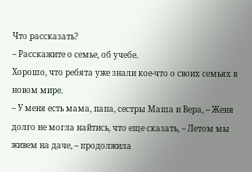Что рассказать?
– Расскажите о семье, об учебе.
Хорошо, что ребята уже знали кое-что о своих семьях в новом мире.
– У меня есть мама, папа, сестры Маша и Вера, – Женя долго не могла найтись, что еще сказать, – Летом мы живем на даче, – продолжила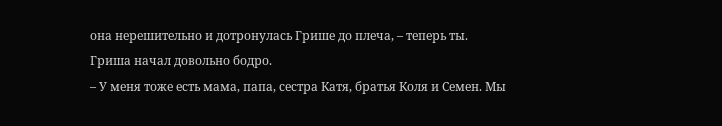она нерешительно и дотронулась Грише до плеча, – теперь ты.
Гриша начал довольно бодро.
– У меня тоже есть мама, папа, сестра Катя, братья Коля и Семен. Мы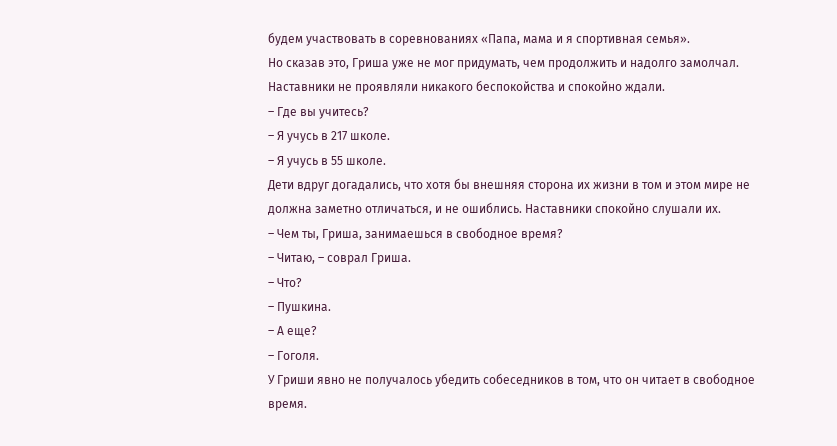будем участвовать в соревнованиях «Папа, мама и я спортивная семья».
Но сказав это, Гриша уже не мог придумать, чем продолжить и надолго замолчал. Наставники не проявляли никакого беспокойства и спокойно ждали.
– Где вы учитесь?
– Я учусь в 217 школе.
– Я учусь в 55 школе.
Дети вдруг догадались, что хотя бы внешняя сторона их жизни в том и этом мире не должна заметно отличаться, и не ошиблись. Наставники спокойно слушали их.
– Чем ты, Гриша, занимаешься в свободное время?
– Читаю, – соврал Гриша.
– Что?
– Пушкина.
– А еще?
– Гоголя.
У Гриши явно не получалось убедить собеседников в том, что он читает в свободное время.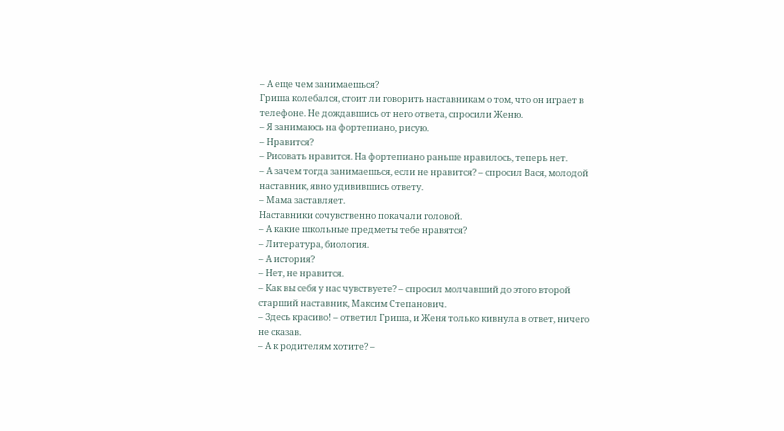– А еще чем занимаешься?
Гриша колебался, стоит ли говорить наставникам о том, что он играет в телефоне. Не дождавшись от него ответа, спросили Женю.
– Я занимаюсь на фортепиано, рисую.
– Нравится?
– Рисовать нравится. На фортепиано раньше нравилось, теперь нет.
– А зачем тогда занимаешься, если не нравится? – спросил Вася, молодой наставник, явно удивившись ответу.
– Мама заставляет.
Наставники сочувственно покачали головой.
– А какие школьные предметы тебе нравятся?
– Литература, биология.
– А история?
– Нет, не нравится.
– Как вы себя у нас чувствуете? – спросил молчавший до этого второй старший наставник, Максим Степанович.
– Здесь красиво! – ответил Гриша, и Женя только кивнула в ответ, ничего не сказав.
– А к родителям хотите? –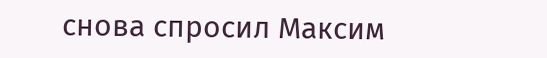снова спросил Максим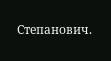Степанович.